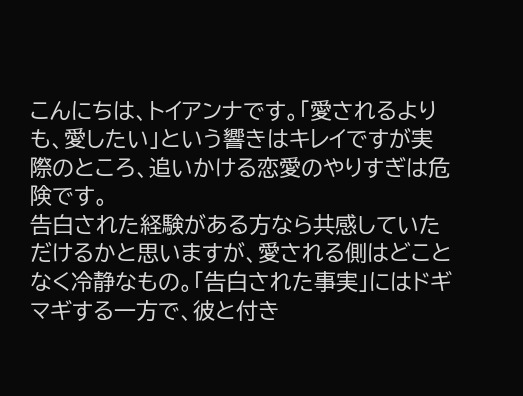こんにちは、トイアンナです。「愛されるよりも、愛したい」という響きはキレイですが実際のところ、追いかける恋愛のやりすぎは危険です。
告白された経験がある方なら共感していただけるかと思いますが、愛される側はどことなく冷静なもの。「告白された事実」にはドギマギする一方で、彼と付き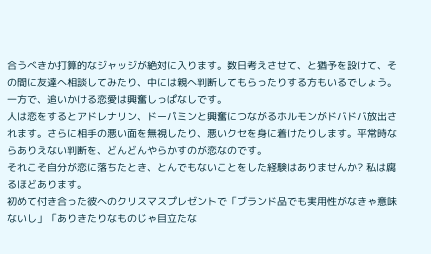合うべきか打算的なジャッジが絶対に入ります。数日考えさせて、と猶予を設けて、その間に友達へ相談してみたり、中には親へ判断してもらったりする方もいるでしょう。
一方で、追いかける恋愛は興奮しっぱなしです。
人は恋をするとアドレナリン、ドーパミンと興奮につながるホルモンがドバドバ放出されます。さらに相手の悪い面を無視したり、悪いクセを身に着けたりします。平常時ならありえない判断を、どんどんやらかすのが恋なのです。
それこそ自分が恋に落ちたとき、とんでもないことをした経験はありませんか? 私は腐るほどあります。
初めて付き合った彼へのクリスマスプレゼントで「ブランド品でも実用性がなきゃ意味ないし」「ありきたりなものじゃ目立たな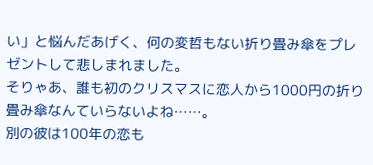い」と悩んだあげく、何の変哲もない折り畳み傘をプレゼントして悲しまれました。
そりゃあ、誰も初のクリスマスに恋人から1000円の折り畳み傘なんていらないよね……。
別の彼は100年の恋も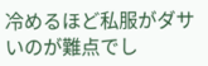冷めるほど私服がダサいのが難点でし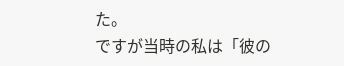た。
ですが当時の私は「彼の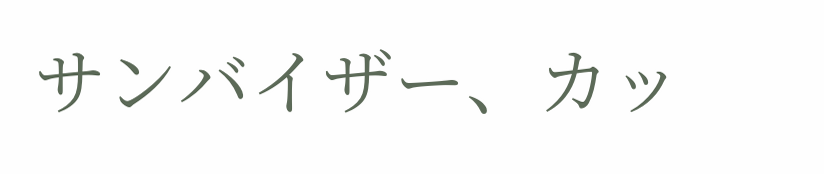サンバイザー、カッ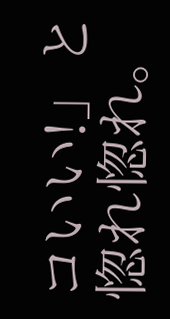コいい!」と惚れ惚れ。